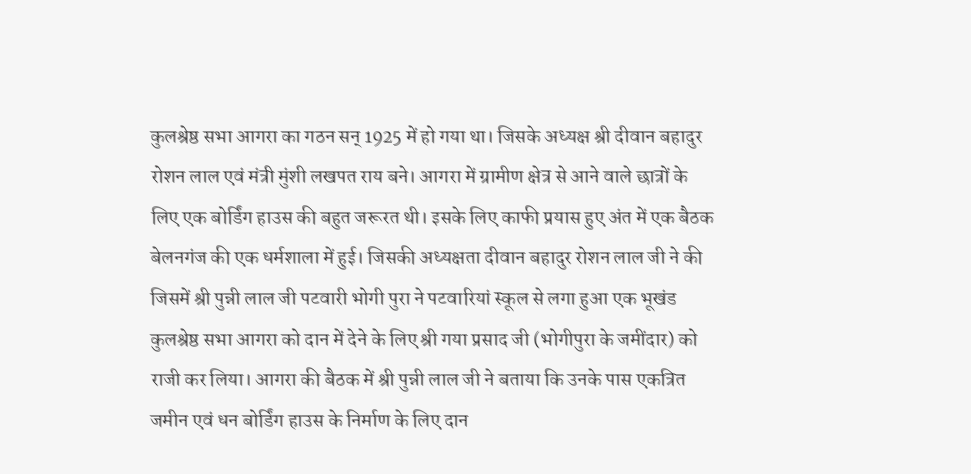कुलश्रेष्ठ सभा आगरा का गठन सन् 1925 में हो गया था। जिसके अध्यक्ष श्री दीवान बहादुर रोशन लाल एवं मंत्री मुंशी लखपत राय बने। आगरा में ग्रामीण क्षेत्र से आने वाले छात्रों के लिए एक बोर्डिंग हाउस की बहुत जरूरत थी। इसके लिए काफी प्रयास हुए अंत में एक बैठक बेलनगंज की एक धर्मशाला में हुई। जिसकी अध्यक्षता दीवान बहादुर रोशन लाल जी ने की जिसमें श्री पुन्नी लाल जी पटवारी भोगी पुरा ने पटवारियां स्कूल से लगा हुआ एक भूखंड कुलश्रेष्ठ सभा आगरा को दान में देने के लिए श्री गया प्रसाद जी (भोगीपुरा के जमींदार) को राजी कर लिया। आगरा की बैठक में श्री पुन्नी लाल जी ने बताया कि उनके पास एकत्रित जमीन एवं धन बोर्डिंग हाउस के निर्माण के लिए दान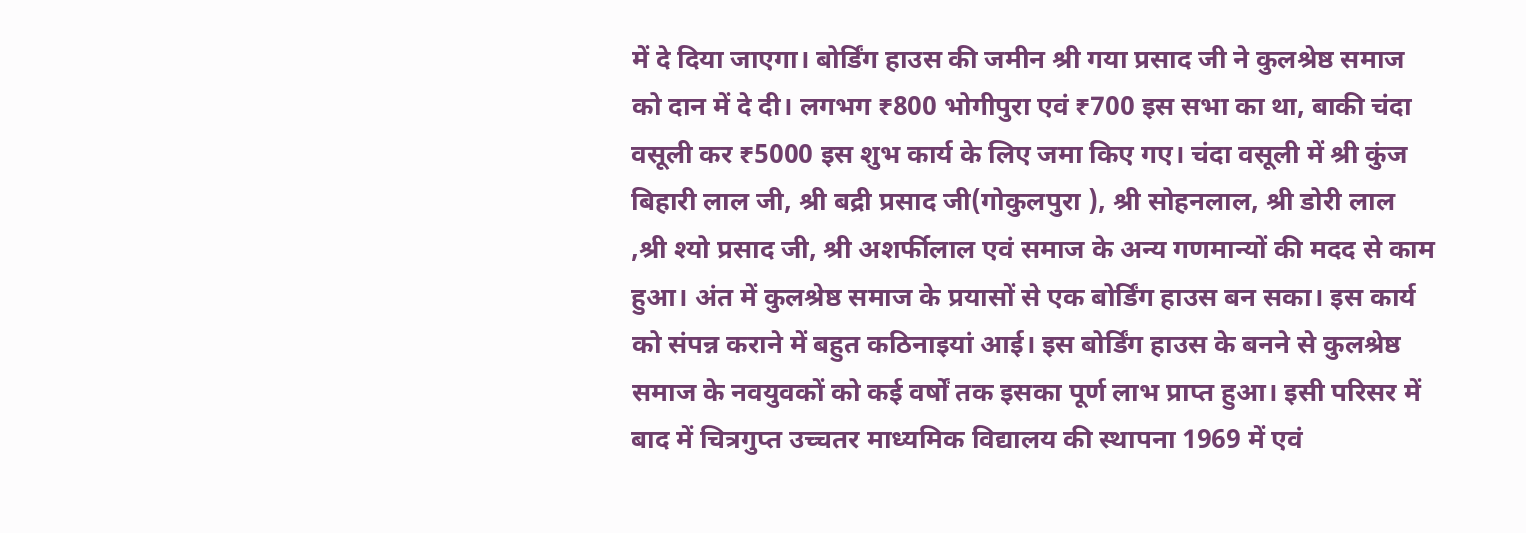में दे दिया जाएगा। बोर्डिंग हाउस की जमीन श्री गया प्रसाद जी ने कुलश्रेष्ठ समाज को दान में दे दी। लगभग ₹800 भोगीपुरा एवं ₹700 इस सभा का था, बाकी चंदा वसूली कर ₹5000 इस शुभ कार्य के लिए जमा किए गए। चंदा वसूली में श्री कुंज बिहारी लाल जी, श्री बद्री प्रसाद जी(गोकुलपुरा ), श्री सोहनलाल, श्री डोरी लाल ,श्री श्यो प्रसाद जी, श्री अशर्फीलाल एवं समाज के अन्य गणमान्यों की मदद से काम हुआ। अंत में कुलश्रेष्ठ समाज के प्रयासों से एक बोर्डिंग हाउस बन सका। इस कार्य को संपन्न कराने में बहुत कठिनाइयां आई। इस बोर्डिंग हाउस के बनने से कुलश्रेष्ठ समाज के नवयुवकों को कई वर्षों तक इसका पूर्ण लाभ प्राप्त हुआ। इसी परिसर में बाद में चित्रगुप्त उच्चतर माध्यमिक विद्यालय की स्थापना 1969 में एवं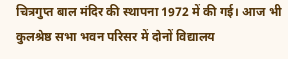चित्रगुप्त बाल मंदिर की स्थापना 1972 में की गई। आज भी कुलश्रेष्ठ सभा भवन परिसर में दोनों विद्यालय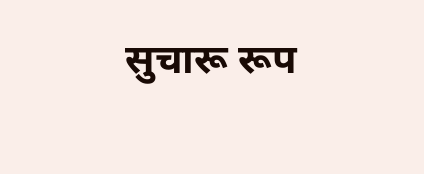सुचारू रूप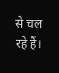से चल रहे हैं।